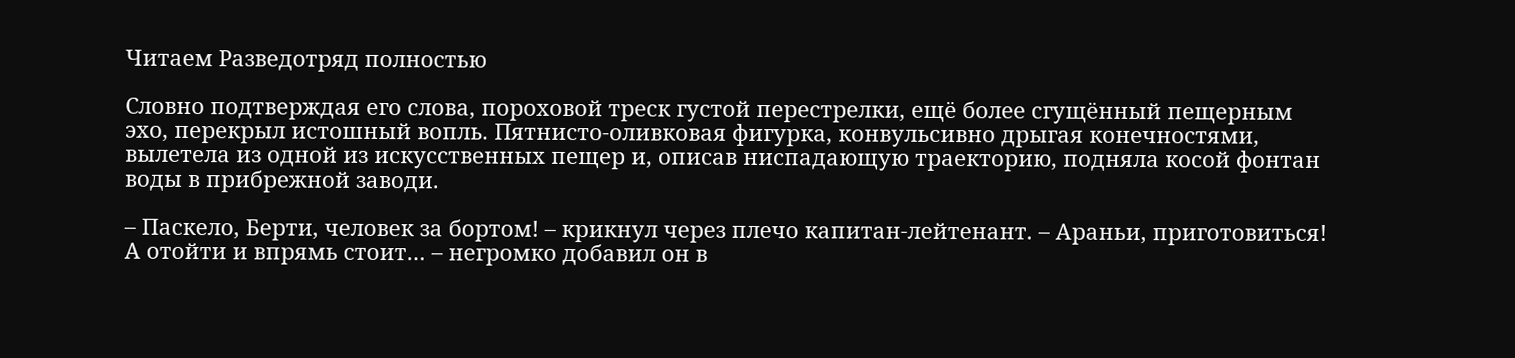Читаем Разведотряд полностью

Словно подтверждая его слова, пороховой треск густой перестрелки, ещё более сгущённый пещерным эхо, перекрыл истошный вопль. Пятнисто-оливковая фигурка, конвульсивно дрыгая конечностями, вылетела из одной из искусственных пещер и, описав ниспадающую траекторию, подняла косой фонтан воды в прибрежной заводи.

– Паскело, Берти, человек за бортом! – крикнул через плечо капитан-лейтенант. – Араньи, приготовиться! А отойти и впрямь стоит… – негромко добавил он в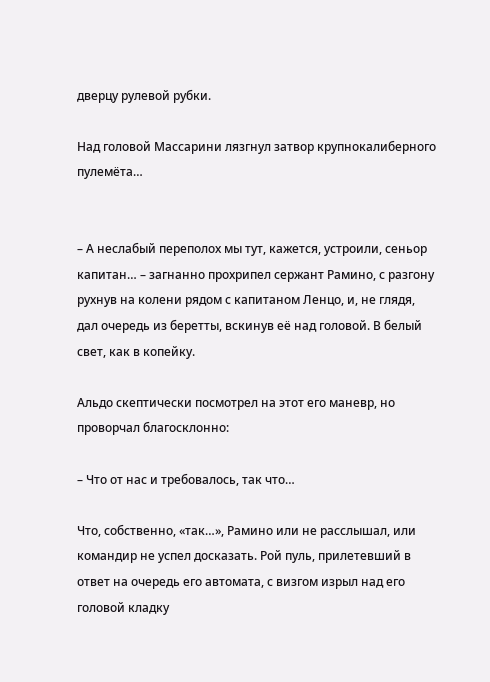дверцу рулевой рубки.

Над головой Массарини лязгнул затвор крупнокалиберного пулемёта…


– А неслабый переполох мы тут, кажется, устроили, сеньор капитан… – загнанно прохрипел сержант Рамино, с разгону рухнув на колени рядом с капитаном Ленцо, и, не глядя, дал очередь из беретты, вскинув её над головой. В белый свет, как в копейку.

Альдо скептически посмотрел на этот его маневр, но проворчал благосклонно:

– Что от нас и требовалось, так что…

Что, собственно, «так…», Рамино или не расслышал, или командир не успел досказать. Рой пуль, прилетевший в ответ на очередь его автомата, с визгом изрыл над его головой кладку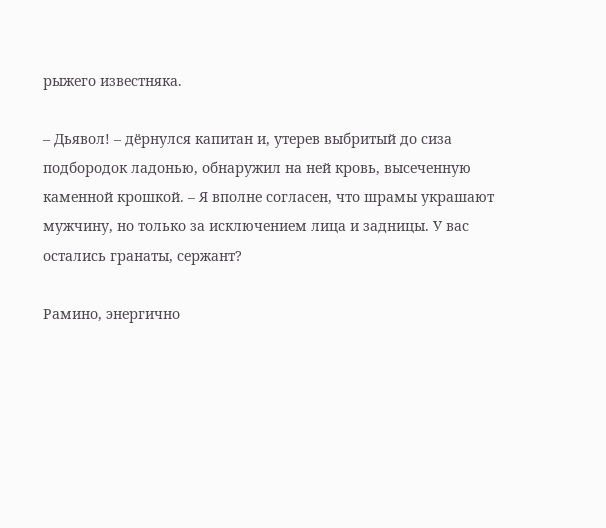рыжего известняка.

– Дьявол! – дёрнулся капитан и, утерев выбритый до сиза подбородок ладонью, обнаружил на ней кровь, высеченную каменной крошкой. – Я вполне согласен, что шрамы украшают мужчину, но только за исключением лица и задницы. У вас остались гранаты, сержант?

Рамино, энергично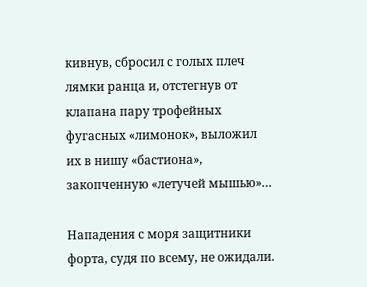кивнув, сбросил с голых плеч лямки ранца и, отстегнув от клапана пару трофейных фугасных «лимонок», выложил их в нишу «бастиона», закопченную «летучей мышью»…

Нападения с моря защитники форта, судя по всему, не ожидали.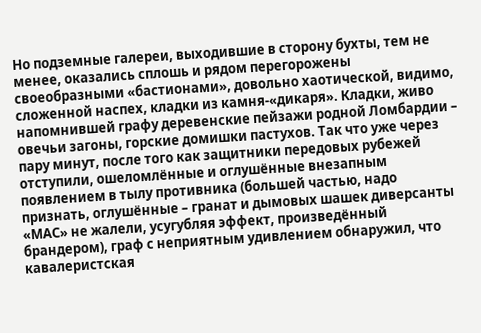Но подземные галереи, выходившие в сторону бухты, тем не менее, оказались сплошь и рядом перегорожены своеобразными «бастионами», довольно хаотической, видимо, сложенной наспех, кладки из камня-«дикаря». Кладки, живо напомнившей графу деревенские пейзажи родной Ломбардии – овечьи загоны, горские домишки пастухов. Так что уже через пару минут, после того как защитники передовых рубежей отступили, ошеломлённые и оглушённые внезапным появлением в тылу противника (большей частью, надо признать, оглушённые – гранат и дымовых шашек диверсанты «МАС» не жалели, усугубляя эффект, произведённый брандером), граф с неприятным удивлением обнаружил, что кавалеристская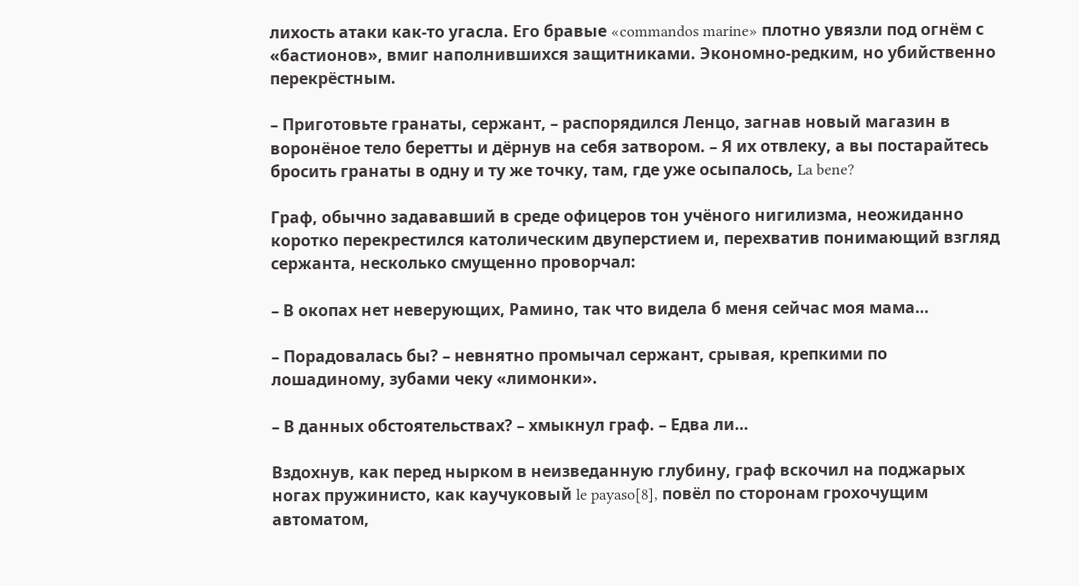лихость атаки как-то угасла. Его бравые «commandos marine» плотно увязли под огнём с «бастионов», вмиг наполнившихся защитниками. Экономно-редким, но убийственно перекрёстным.

– Приготовьте гранаты, сержант, – распорядился Ленцо, загнав новый магазин в воронёное тело беретты и дёрнув на себя затвором. – Я их отвлеку, а вы постарайтесь бросить гранаты в одну и ту же точку, там, где уже осыпалось, La bene?

Граф, обычно задававший в среде офицеров тон учёного нигилизма, неожиданно коротко перекрестился католическим двуперстием и, перехватив понимающий взгляд сержанта, несколько смущенно проворчал:

– В окопах нет неверующих, Рамино, так что видела б меня сейчас моя мама…

– Порадовалась бы? – невнятно промычал сержант, срывая, крепкими по лошадиному, зубами чеку «лимонки».

– В данных обстоятельствах? – хмыкнул граф. – Едва ли…

Вздохнув, как перед нырком в неизведанную глубину, граф вскочил на поджарых ногах пружинисто, как каучуковый le payaso[8], повёл по сторонам грохочущим автоматом,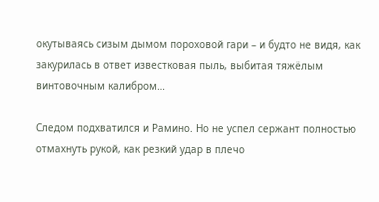окутываясь сизым дымом пороховой гари – и будто не видя, как закурилась в ответ известковая пыль, выбитая тяжёлым винтовочным калибром…

Следом подхватился и Рамино. Но не успел сержант полностью отмахнуть рукой, как резкий удар в плечо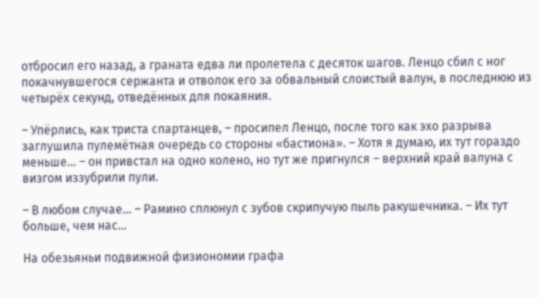отбросил его назад, а граната едва ли пролетела с десяток шагов. Ленцо сбил с ног покачнувшегося сержанта и отволок его за обвальный слоистый валун, в последнюю из четырёх секунд, отведённых для покаяния.

– Упёрлись, как триста спартанцев, – просипел Ленцо, после того как эхо разрыва заглушила пулемётная очередь со стороны «бастиона». – Хотя я думаю, их тут гораздо меньше… – он привстал на одно колено, но тут же пригнулся – верхний край валуна с визгом иззубрили пули.

– В любом случае… – Рамино сплюнул с зубов скрипучую пыль ракушечника. – Их тут больше, чем нас…

На обезьяньи подвижной физиономии графа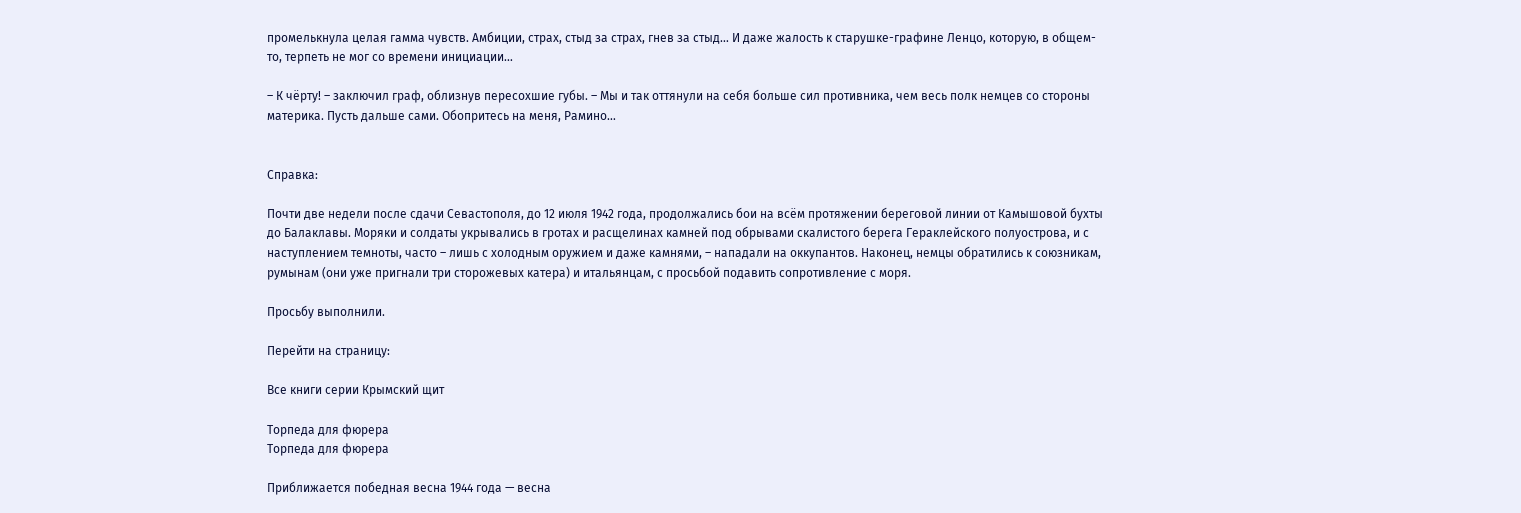промелькнула целая гамма чувств. Амбиции, страх, стыд за страх, гнев за стыд… И даже жалость к старушке-графине Ленцо, которую, в общем-то, терпеть не мог со времени инициации…

– К чёрту! – заключил граф, облизнув пересохшие губы. – Мы и так оттянули на себя больше сил противника, чем весь полк немцев со стороны материка. Пусть дальше сами. Обопритесь на меня, Рамино…


Справка:

Почти две недели после сдачи Севастополя, до 12 июля 1942 года, продолжались бои на всём протяжении береговой линии от Камышовой бухты до Балаклавы. Моряки и солдаты укрывались в гротах и расщелинах камней под обрывами скалистого берега Гераклейского полуострова, и с наступлением темноты, часто – лишь с холодным оружием и даже камнями, – нападали на оккупантов. Наконец, немцы обратились к союзникам, румынам (они уже пригнали три сторожевых катера) и итальянцам, с просьбой подавить сопротивление с моря.

Просьбу выполнили.

Перейти на страницу:

Все книги серии Крымский щит

Торпеда для фюрера
Торпеда для фюрера

Приближается победная весна 1944 года — весна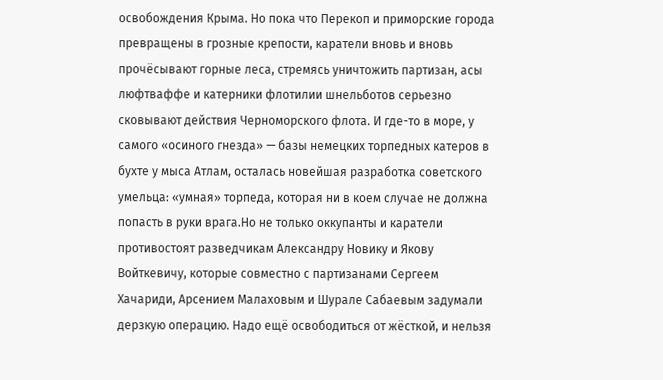освобождения Крыма. Но пока что Перекоп и приморские города превращены в грозные крепости, каратели вновь и вновь прочёсывают горные леса, стремясь уничтожить партизан, асы люфтваффе и катерники флотилии шнельботов серьезно сковывают действия Черноморского флота. И где-то в море, у самого «осиного гнезда» — базы немецких торпедных катеров в бухте у мыса Атлам, осталась новейшая разработка советского умельца: «умная» торпеда, которая ни в коем случае не должна попасть в руки врага.Но не только оккупанты и каратели противостоят разведчикам Александру Новику и Якову Войткевичу, которые совместно с партизанами Сергеем Хачариди, Арсением Малаховым и Шурале Сабаевым задумали дерзкую операцию. Надо ещё освободиться от жёсткой, и нельзя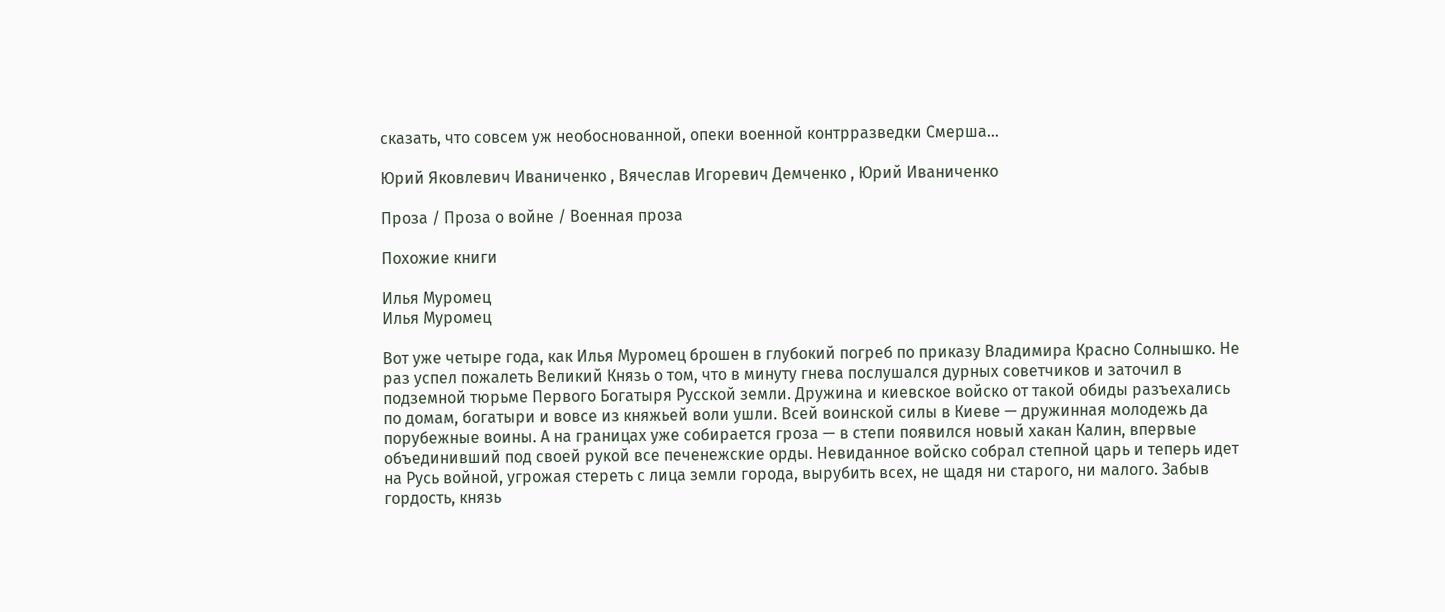сказать, что совсем уж необоснованной, опеки военной контрразведки Смерша…

Юрий Яковлевич Иваниченко , Вячеслав Игоревич Демченко , Юрий Иваниченко

Проза / Проза о войне / Военная проза

Похожие книги

Илья Муромец
Илья Муромец

Вот уже четыре года, как Илья Муромец брошен в глубокий погреб по приказу Владимира Красно Солнышко. Не раз успел пожалеть Великий Князь о том, что в минуту гнева послушался дурных советчиков и заточил в подземной тюрьме Первого Богатыря Русской земли. Дружина и киевское войско от такой обиды разъехались по домам, богатыри и вовсе из княжьей воли ушли. Всей воинской силы в Киеве — дружинная молодежь да порубежные воины. А на границах уже собирается гроза — в степи появился новый хакан Калин, впервые объединивший под своей рукой все печенежские орды. Невиданное войско собрал степной царь и теперь идет на Русь войной, угрожая стереть с лица земли города, вырубить всех, не щадя ни старого, ни малого. Забыв гордость, князь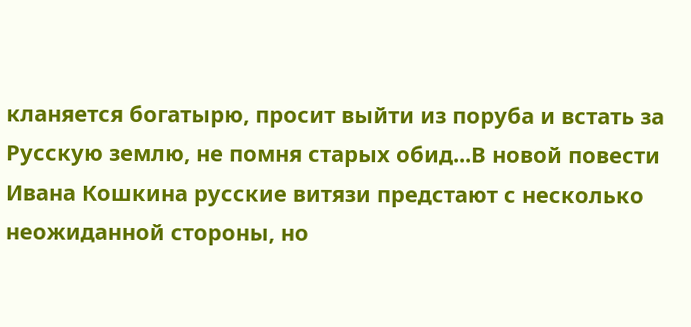кланяется богатырю, просит выйти из поруба и встать за Русскую землю, не помня старых обид...В новой повести Ивана Кошкина русские витязи предстают с несколько неожиданной стороны, но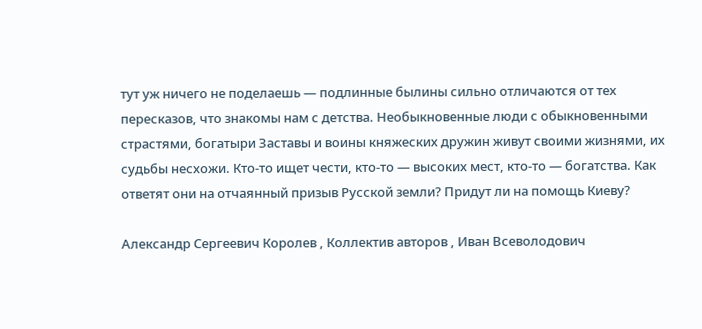тут уж ничего не поделаешь — подлинные былины сильно отличаются от тех пересказов, что знакомы нам с детства. Необыкновенные люди с обыкновенными страстями, богатыри Заставы и воины княжеских дружин живут своими жизнями, их судьбы несхожи. Кто-то ищет чести, кто-то — высоких мест, кто-то — богатства. Как ответят они на отчаянный призыв Русской земли? Придут ли на помощь Киеву?

Александр Сергеевич Королев , Коллектив авторов , Иван Всеволодович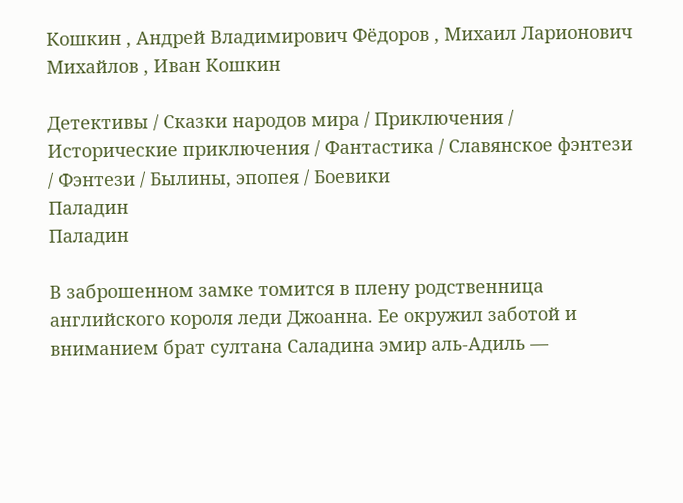Кошкин , Андрей Владимирович Фёдоров , Михаил Ларионович Михайлов , Иван Кошкин

Детективы / Сказки народов мира / Приключения / Исторические приключения / Фантастика / Славянское фэнтези / Фэнтези / Былины, эпопея / Боевики
Паладин
Паладин

В заброшенном замке томится в плену родственница английского короля леди Джоанна. Ее окружил заботой и вниманием брат султана Саладина эмир аль-Адиль —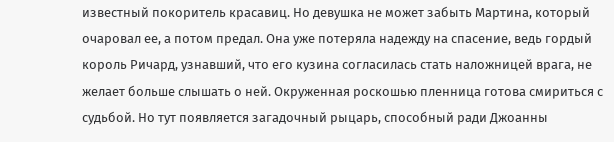известный покоритель красавиц. Но девушка не может забыть Мартина, который очаровал ее, а потом предал. Она уже потеряла надежду на спасение, ведь гордый король Ричард, узнавший, что его кузина согласилась стать наложницей врага, не желает больше слышать о ней. Окруженная роскошью пленница готова смириться с судьбой. Но тут появляется загадочный рыцарь, способный ради Джоанны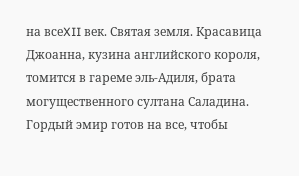на всеXII век. Святая земля. Красавица Джоанна, кузина английского короля, томится в гареме эль-Адиля, брата могущественного султана Саладина. Гордый эмир готов на все, чтобы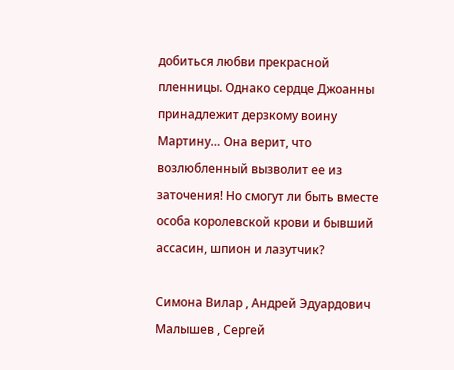добиться любви прекрасной пленницы. Однако сердце Джоанны принадлежит дерзкому воину Мартину… Она верит, что возлюбленный вызволит ее из заточения! Но смогут ли быть вместе особа королевской крови и бывший ассасин, шпион и лазутчик?

Симона Вилар , Андрей Эдуардович Малышев , Сергей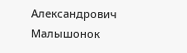Александрович Малышонок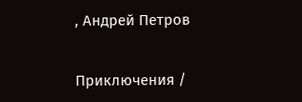, Андрей Петров

Приключения /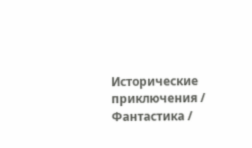Исторические приключения / Фантастика /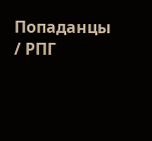Попаданцы / РПГ